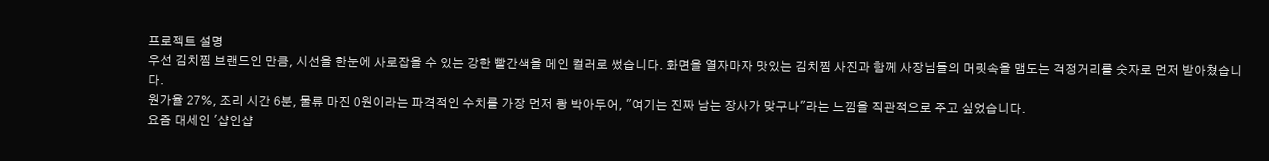프로젝트 설명
우선 김치찜 브랜드인 만큼, 시선을 한눈에 사로잡을 수 있는 강한 빨간색을 메인 컬러로 썼습니다. 화면을 열자마자 맛있는 김치찜 사진과 함께 사장님들의 머릿속을 맴도는 걱정거리를 숫자로 먼저 받아쳤습니다.
원가율 27%, 조리 시간 6분, 물류 마진 0원이라는 파격적인 수치를 가장 먼저 쾅 박아두어, "여기는 진짜 남는 장사가 맞구나"라는 느낌을 직관적으로 주고 싶었습니다.
요즘 대세인 '샵인샵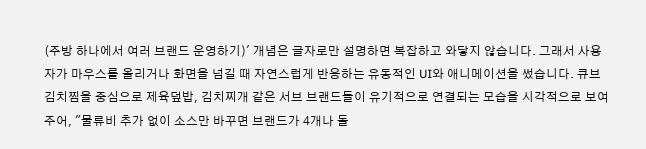(주방 하나에서 여러 브랜드 운영하기)' 개념은 글자로만 설명하면 복잡하고 와닿지 않습니다. 그래서 사용자가 마우스를 올리거나 화면을 넘길 때 자연스럽게 반응하는 유동적인 UI와 애니메이션을 썼습니다. 큐브김치찜을 중심으로 제육덮밥, 김치찌개 같은 서브 브랜드들이 유기적으로 연결되는 모습을 시각적으로 보여주어, "물류비 추가 없이 소스만 바꾸면 브랜드가 4개나 돌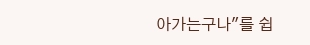아가는구나"를 쉽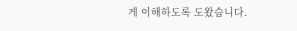게 이해하도록 도왔습니다.